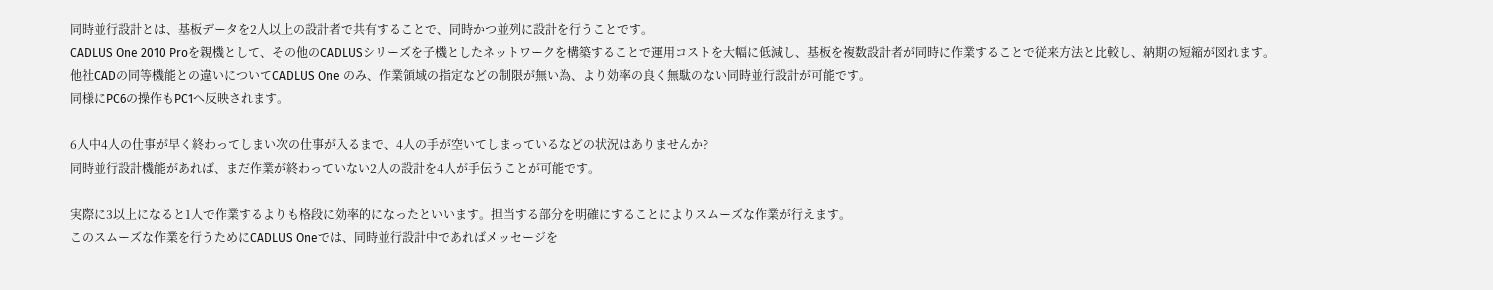同時並行設計とは、基板データを2人以上の設計者で共有することで、同時かつ並列に設計を行うことです。
CADLUS One 2010 Proを親機として、その他のCADLUSシリーズを子機としたネットワークを構築することで運用コストを大幅に低減し、基板を複数設計者が同時に作業することで従来方法と比較し、納期の短縮が図れます。
他社CADの同等機能との違いについてCADLUS One のみ、作業領域の指定などの制限が無い為、より効率の良く無駄のない同時並行設計が可能です。
同様にPC6の操作もPC1へ反映されます。

6人中4人の仕事が早く終わってしまい次の仕事が入るまで、4人の手が空いてしまっているなどの状況はありませんか?
同時並行設計機能があれば、まだ作業が終わっていない2人の設計を4人が手伝うことが可能です。

実際に3以上になると1人で作業するよりも格段に効率的になったといいます。担当する部分を明確にすることによりスムーズな作業が行えます。
このスムーズな作業を行うためにCADLUS Oneでは、同時並行設計中であればメッセージを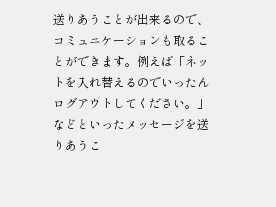送りあうことが出来るので、コミュニケーションも取ることができます。例えば「ネットを入れ替えるのでいったんログアウトしてください。」などといったメッセージを送りあうこ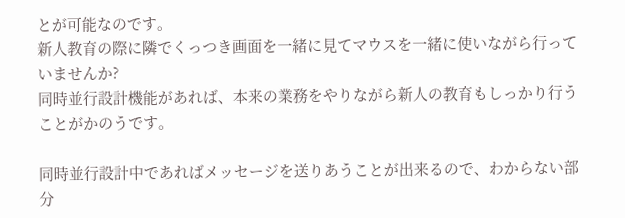とが可能なのです。
新人教育の際に隣でくっつき画面を一緒に見てマウスを一緒に使いながら行っていませんか?
同時並行設計機能があれば、本来の業務をやりながら新人の教育もしっかり行うことがかのうです。

同時並行設計中であればメッセージを送りあうことが出来るので、わからない部分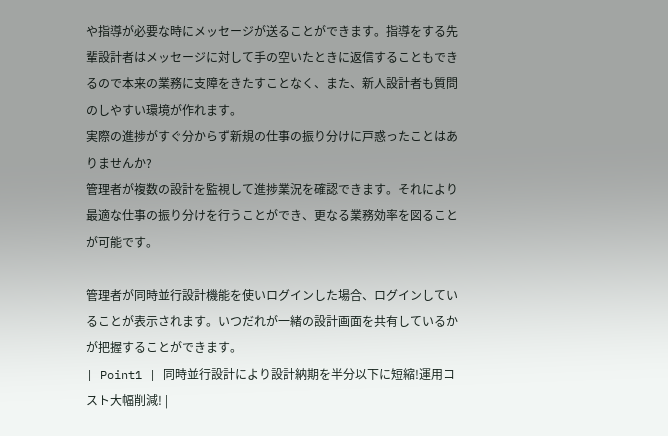や指導が必要な時にメッセージが送ることができます。指導をする先輩設計者はメッセージに対して手の空いたときに返信することもできるので本来の業務に支障をきたすことなく、また、新人設計者も質問のしやすい環境が作れます。
実際の進捗がすぐ分からず新規の仕事の振り分けに戸惑ったことはありませんか?
管理者が複数の設計を監視して進捗業況を確認できます。それにより最適な仕事の振り分けを行うことができ、更なる業務効率を図ることが可能です。

管理者が同時並行設計機能を使いログインした場合、ログインしていることが表示されます。いつだれが一緒の設計画面を共有しているかが把握することができます。
| Point1 | 同時並行設計により設計納期を半分以下に短縮!運用コスト大幅削減! |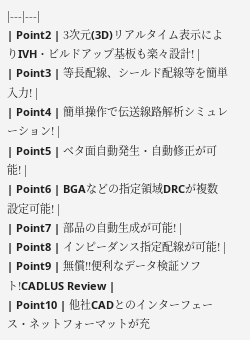|---|---|
| Point2 | 3次元(3D)リアルタイム表示によりIVH・ビルドアップ基板も楽々設計! |
| Point3 | 等長配線、シールド配線等を簡単入力! |
| Point4 | 簡単操作で伝送線路解析シミュレーション! |
| Point5 | ベタ面自動発生・自動修正が可能! |
| Point6 | BGAなどの指定領域DRCが複数設定可能! |
| Point7 | 部品の自動生成が可能! |
| Point8 | インピーダンス指定配線が可能! |
| Point9 | 無償!!便利なデータ検証ソフト!CADLUS Review |
| Point10 | 他社CADとのインターフェース・ネットフォーマットが充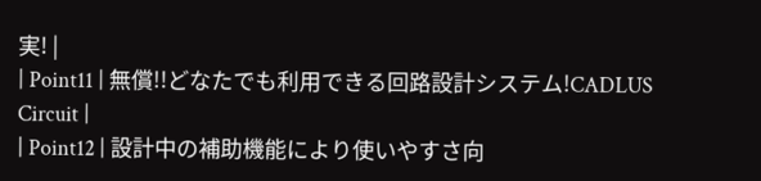実! |
| Point11 | 無償!!どなたでも利用できる回路設計システム!CADLUS Circuit |
| Point12 | 設計中の補助機能により使いやすさ向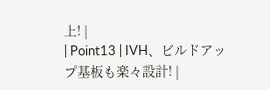上! |
| Point13 | IVH、ビルドアップ基板も楽々設計! |